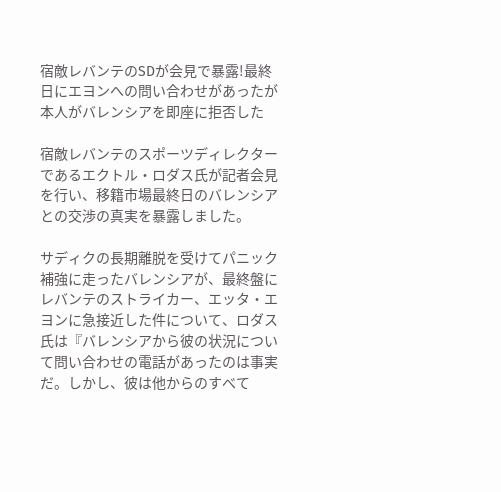宿敵レバンテのSDが会見で暴露!最終日にエヨンへの問い合わせがあったが本人がバレンシアを即座に拒否した

宿敵レバンテのスポーツディレクターであるエクトル・ロダス氏が記者会見を行い、移籍市場最終日のバレンシアとの交渉の真実を暴露しました。

サディクの長期離脱を受けてパニック補強に走ったバレンシアが、最終盤にレバンテのストライカー、エッタ・エヨンに急接近した件について、ロダス氏は『バレンシアから彼の状況について問い合わせの電話があったのは事実だ。しかし、彼は他からのすべて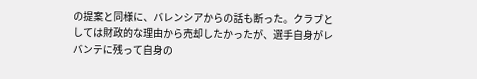の提案と同様に、バレンシアからの話も断った。クラブとしては財政的な理由から売却したかったが、選手自身がレバンテに残って自身の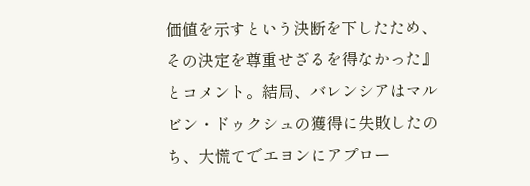価値を示すという決断を下したため、その決定を尊重せざるを得なかった』とコメント。結局、バレンシアはマルビン・ドゥクシュの獲得に失敗したのち、大慌てでエヨンにアプロー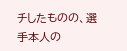チしたものの、選手本人の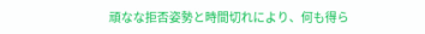頑なな拒否姿勢と時間切れにより、何も得ら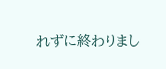れずに終わりまし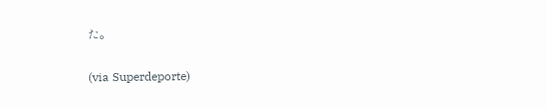た。

(via Superdeporte)